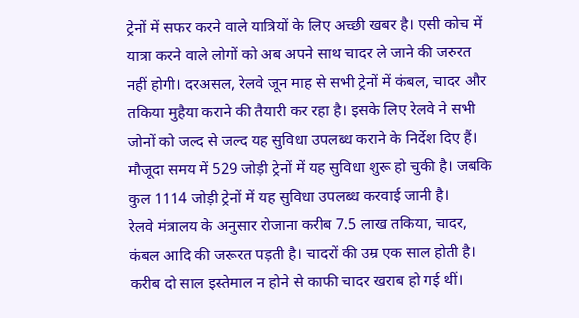ट्रेनों में सफर करने वाले यात्रियों के लिए अच्छी खबर है। एसी कोच में यात्रा करने वाले लोगों को अब अपने साथ चादर ले जाने की जरुरत नहीं होगी। दरअसल, रेलवे जून माह से सभी ट्रेनों में कंबल, चादर और तकिया मुहैया कराने की तैयारी कर रहा है। इसके लिए रेलवे ने सभी जोनों को जल्द से जल्द यह सुविधा उपलब्ध कराने के निर्देश दिए हैं। मौजूदा समय में 529 जोड़ी ट्रेनों में यह सुविधा शुरू हो चुकी है। जबकि कुल 1114 जोड़ी ट्रेनों में यह सुविधा उपलब्ध करवाई जानी है।
रेलवे मंत्रालय के अनुसार रोजाना करीब 7.5 लाख तकिया, चादर, कंबल आदि की जरूरत पड़ती है। चादरों की उम्र एक साल होती है। करीब दो साल इस्तेमाल न होने से काफी चादर खराब हो गई थीं।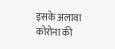इसके अलावा कोरोना की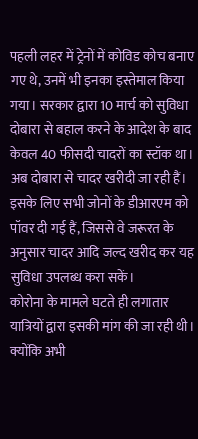पहली लहर में ट्रेनों में कोविड कोच बनाए गए थे, उनमें भी इनका इस्तेमाल किया गया। सरकार द्वारा 10 मार्च को सुविधा दोबारा से बहाल करने के आदेश के बाद केवल 40 फीसदी चादरों का स्टॉक था। अब दोबारा से चादर खरीदी जा रही हैं। इसके लिए सभी जोनों के डीआरएम को पॉवर दी गई हैं, जिससे वे जरूरत के अनुसार चादर आदि जल्द खरीद कर यह सुविधा उपलब्ध करा सकें।
कोरोना के मामले घटते ही लगातार यात्रियों द्वारा इसकी मांग की जा रही थी। क्योंकि अभी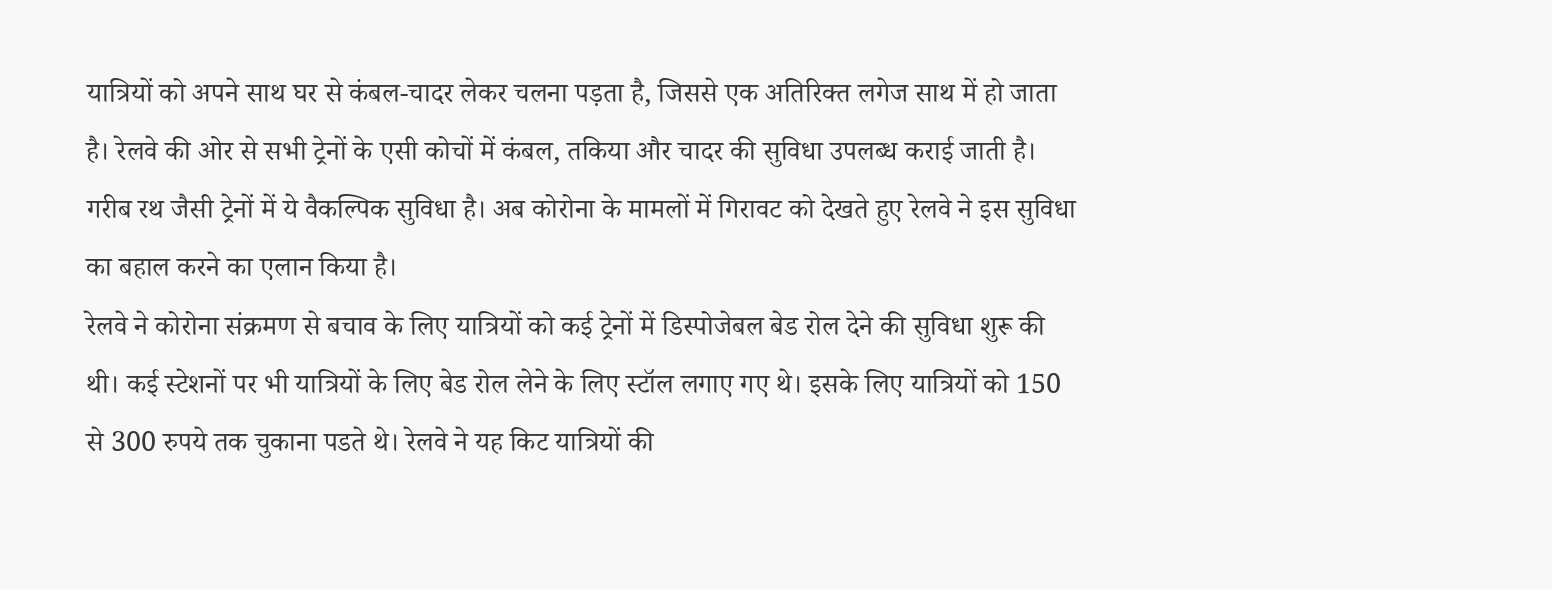यात्रियों को अपने साथ घर से कंबल-चादर लेकर चलना पड़ता है, जिससे एक अतिरिक्त लगेज साथ में हो जाता है। रेलवे की ओर से सभी ट्रेनों के एसी कोचों में कंबल, तकिया और चादर की सुविधा उपलब्ध कराई जाती है। गरीब रथ जैसी ट्रेनों में ये वैकल्पिक सुविधा है। अब कोरोना के मामलों में गिरावट को देखते हुए रेलवे ने इस सुविधा का बहाल करने का एलान किया है।
रेलवे ने कोरोना संक्रमण से बचाव के लिए यात्रियों को कई ट्रेनों में डिस्पोजेबल बेड रोल देने की सुविधा शुरू की थी। कई स्टेशनों पर भी यात्रियों के लिए बेड रोल लेने के लिए स्टॉल लगाए गए थे। इसके लिए यात्रियों को 150 से 300 रुपये तक चुकाना पडते थे। रेलवे ने यह किट यात्रियों की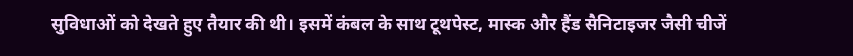सुविधाओं को देखते हुए तैयार की थी। इसमें कंबल के साथ टूथपेस्ट, मास्क और हैंड सैनिटाइजर जैसी चीजें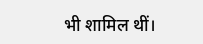भी शामिल थीं।